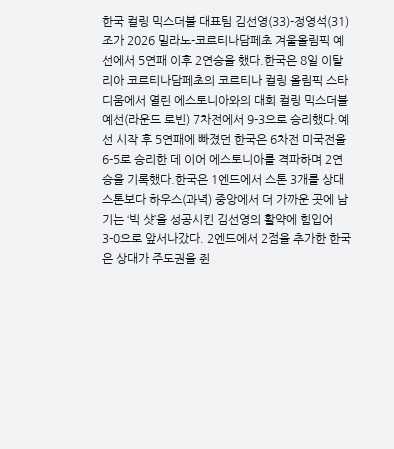한국 컬링 믹스더블 대표팀 김선영(33)-정영석(31) 조가 2026 밀라노-코르티나담페초 겨울올림픽 예선에서 5연패 이후 2연승을 했다.한국은 8일 이탈리아 코르티나담페초의 코르티나 컬링 올림픽 스타디움에서 열린 에스토니아와의 대회 컬링 믹스더블 예선(라운드 로빈) 7차전에서 9-3으로 승리했다.예선 시작 후 5연패에 빠졌던 한국은 6차전 미국전을 6-5로 승리한 데 이어 에스토니아를 격파하며 2연승을 기록했다.한국은 1엔드에서 스톤 3개를 상대 스톤보다 하우스(과녁) 중앙에서 더 가까운 곳에 남기는 ‘빅 샷’을 성공시킨 김선영의 활약에 힘입어 3-0으로 앞서나갔다. 2엔드에서 2점을 추가한 한국은 상대가 주도권을 쥔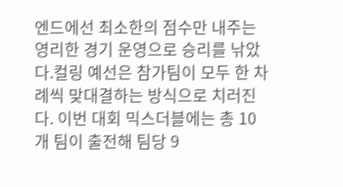엔드에선 최소한의 점수만 내주는 영리한 경기 운영으로 승리를 낚았다.컬링 예선은 참가팀이 모두 한 차례씩 맞대결하는 방식으로 치러진다. 이번 대회 믹스더블에는 총 10개 팀이 출전해 팀당 9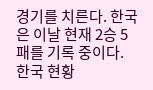경기를 치른다. 한국은 이날 현재 2승 5패를 기록 중이다. 한국 현황